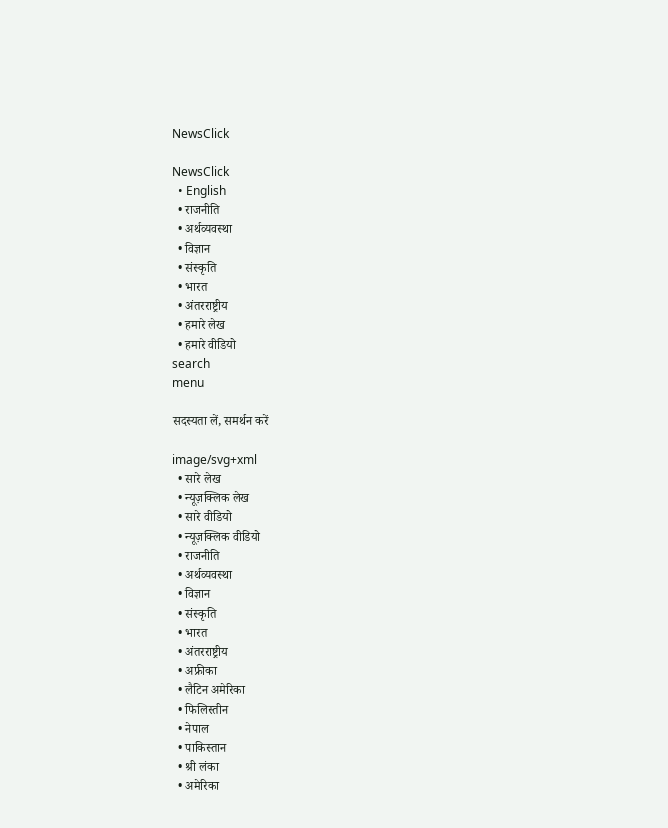NewsClick

NewsClick
  • English
  • राजनीति
  • अर्थव्यवस्था
  • विज्ञान
  • संस्कृति
  • भारत
  • अंतरराष्ट्रीय
  • हमारे लेख
  • हमारे वीडियो
search
menu

सदस्यता लें, समर्थन करें

image/svg+xml
  • सारे लेख
  • न्यूज़क्लिक लेख
  • सारे वीडियो
  • न्यूज़क्लिक वीडियो
  • राजनीति
  • अर्थव्यवस्था
  • विज्ञान
  • संस्कृति
  • भारत
  • अंतरराष्ट्रीय
  • अफ्रीका
  • लैटिन अमेरिका
  • फिलिस्तीन
  • नेपाल
  • पाकिस्तान
  • श्री लंका
  • अमेरिका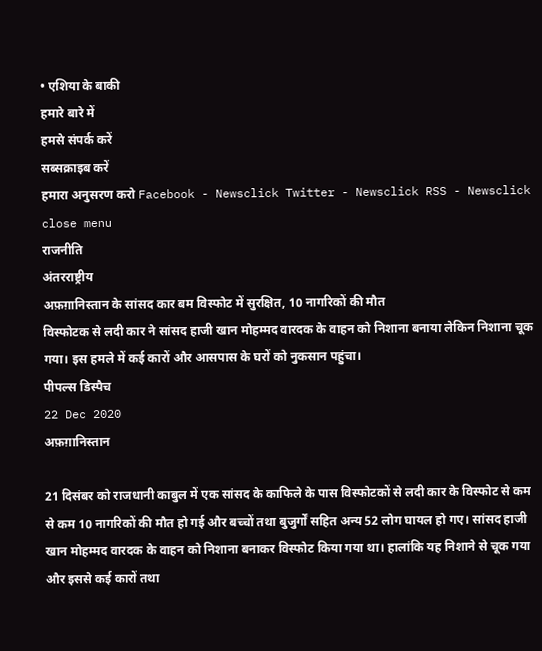• एशिया के बाकी
हमारे बारे में
हमसे संपर्क करें
सब्सक्राइब करें
हमारा अनुसरण करो Facebook - Newsclick Twitter - Newsclick RSS - Newsclick
close menu
राजनीति
अंतरराष्ट्रीय
अफ़ग़ानिस्तान के सांसद कार बम विस्फोट में सुरक्षित, 10 नागरिकों की मौत
विस्फोटक से लदी कार ने सांसद हाजी खान मोहम्मद वारदक के वाहन को निशाना बनाया लेकिन निशाना चूक गया। इस हमले में कई कारों और आसपास के घरों को नुकसान पहुंचा।
पीपल्स डिस्पैच
22 Dec 2020
अफ़ग़ानिस्तान

21 दिसंबर को राजधानी काबुल में एक सांसद के काफिले के पास विस्फोटकों से लदी कार के विस्फोट से कम से कम 10 नागरिकों की मौत हो गई और बच्चों तथा बुजुर्गों सहित अन्य 52 लोग घायल हो गए। सांसद हाजी खान मोहम्मद वारदक के वाहन को निशाना बनाकर विस्फोट किया गया था। हालांकि यह निशाने से चूक गया और इससे कई कारों तथा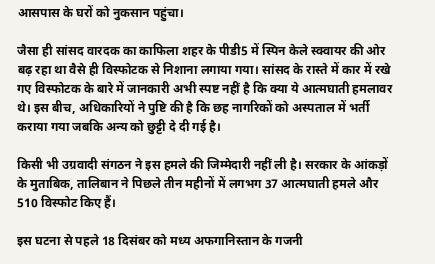आसपास के घरों को नुकसान पहुंचा।

जैसा ही सांसद वारदक का काफिला शहर के पीडी5 में स्पिन केले स्क्वायर की ओर बढ़ रहा था वैसे ही विस्फोटक से निशाना लगाया गया। सांसद के रास्ते में कार में रखे गए विस्फोटक के बारे में जानकारी अभी स्पष्ट नहीं है कि क्या ये आत्मघाती हमलावर थे। इस बीच, अधिकारियों ने पुष्टि की है कि छह नागरिकों को अस्पताल में भर्ती कराया गया जबकि अन्य को छुट्टी दे दी गई है।

किसी भी उग्रवादी संगठन ने इस हमले की जिम्मेदारी नहीं ली है। सरकार के आंकड़ों के मुताबिक, तालिबान ने पिछले तीन महीनों में लगभग 37 आत्मघाती हमले और 510 विस्फोट किए हैं।

इस घटना से पहले 18 दिसंबर को मध्य अफगानिस्तान के गजनी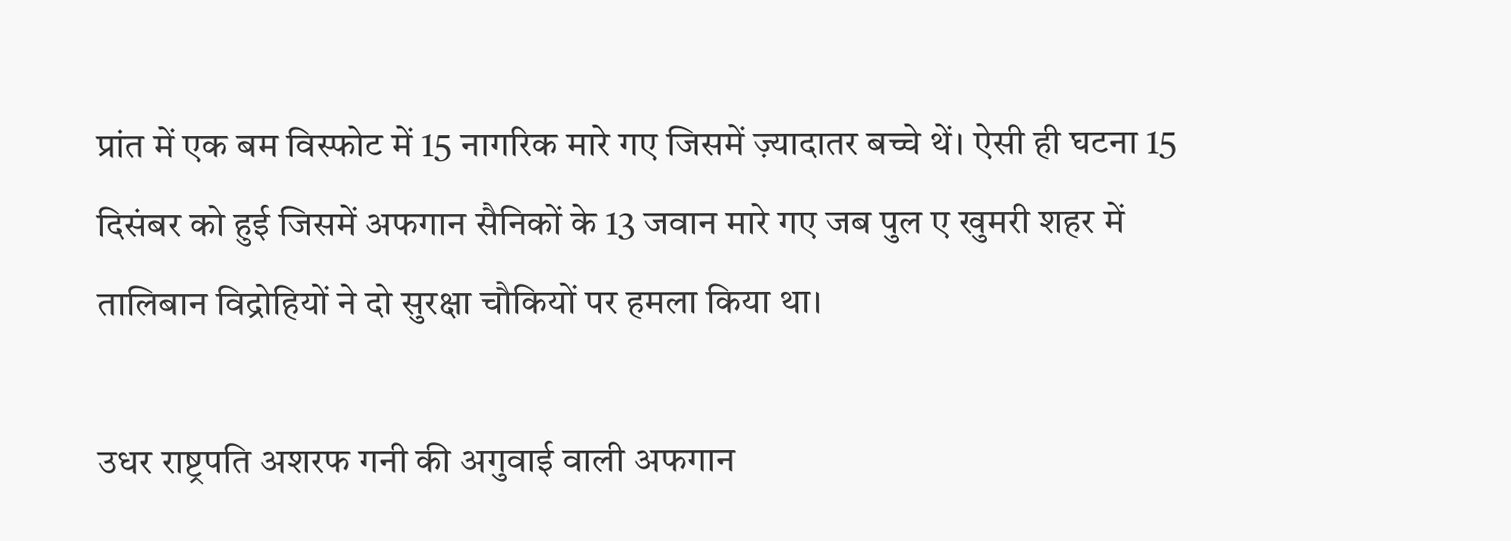प्रांत में एक बम विस्फोट में 15 नागरिक मारे गए जिसमें ज़्यादातर बच्चे थें। ऐसी ही घटना 15 दिसंबर को हुई जिसमें अफगान सैनिकों के 13 जवान मारे गए जब पुल ए खुमरी शहर में तालिबान विद्रोहियों ने दो सुरक्षा चौकियों पर हमला किया था।

उधर राष्ट्रपति अशरफ गनी की अगुवाई वाली अफगान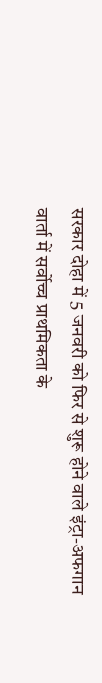सरकार दोहा में 5 जनवरी को फिर से शुरू होने वाले इंट्रा-अफगान वार्ता में सर्वोच्च प्राथमिकता के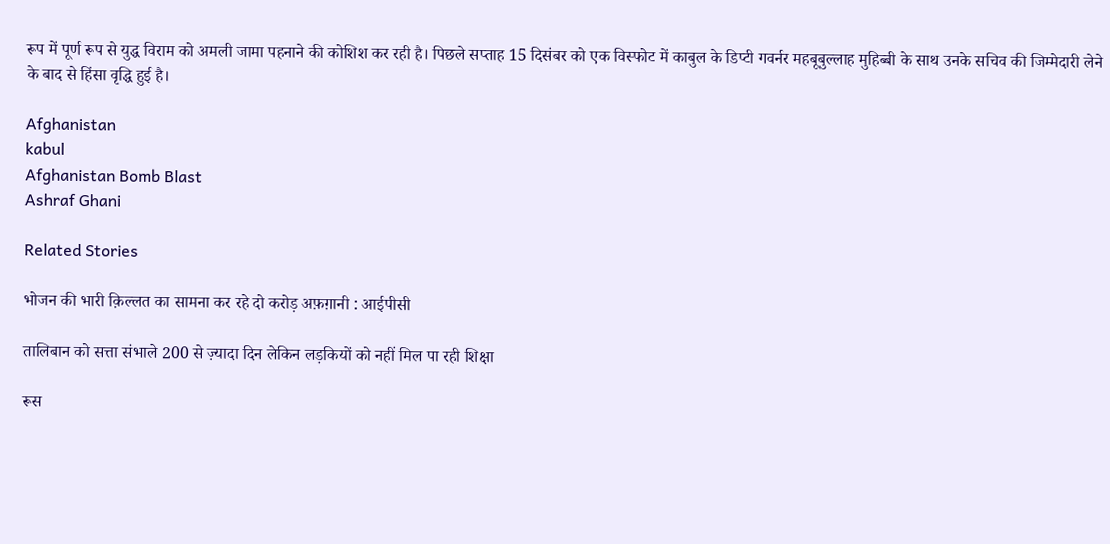रूप में पूर्ण रूप से युद्ध विराम को अमली जामा पहनाने की कोशिश कर रही है। पिछले सप्ताह 15 दिसंबर को एक विस्फोट में काबुल के डिप्टी गवर्नर महबूबुल्लाह मुहिब्बी के साथ उनके सचिव की जिम्मेदारी लेने के बाद से हिंसा वृद्धि हुई है।

Afghanistan
kabul
Afghanistan Bomb Blast
Ashraf Ghani

Related Stories

भोजन की भारी क़िल्लत का सामना कर रहे दो करोड़ अफ़ग़ानी : आईपीसी

तालिबान को सत्ता संभाले 200 से ज़्यादा दिन लेकिन लड़कियों को नहीं मिल पा रही शिक्षा

रूस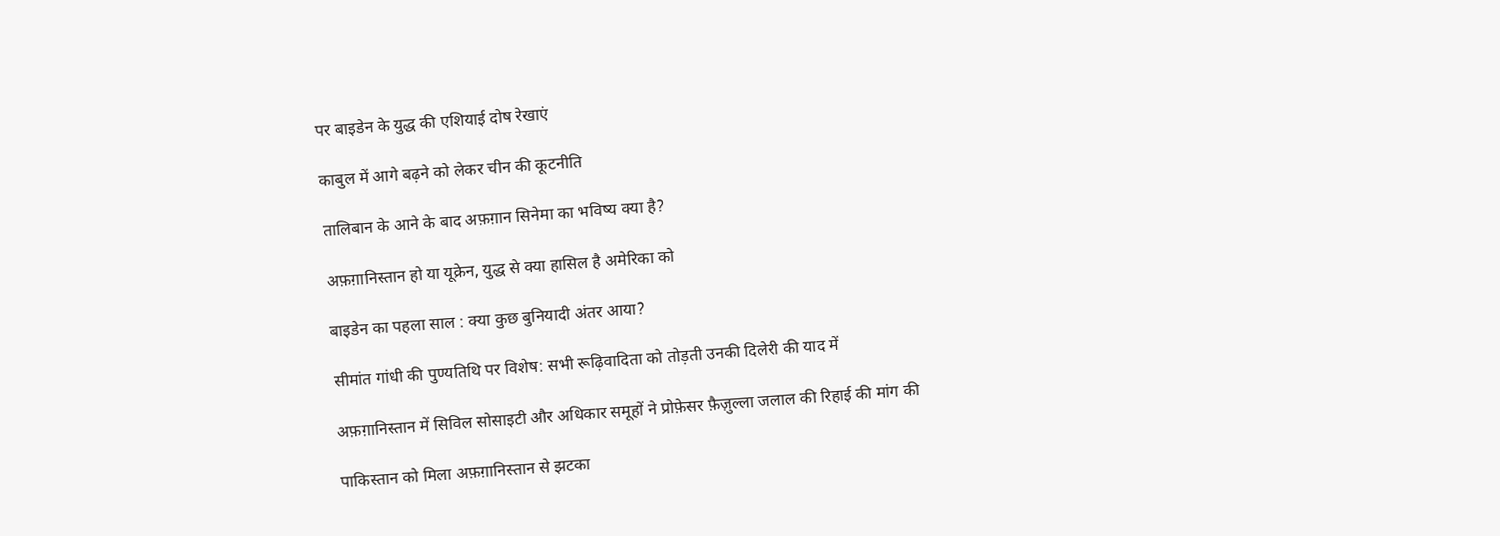पर बाइडेन के युद्ध की एशियाई दोष रेखाएं

काबुल में आगे बढ़ने को लेकर चीन की कूटनीति

तालिबान के आने के बाद अफ़ग़ान सिनेमा का भविष्य क्या है?

अफ़ग़ानिस्तान हो या यूक्रेन, युद्ध से क्या हासिल है अमेरिका को

बाइडेन का पहला साल : क्या कुछ बुनियादी अंतर आया?

सीमांत गांधी की पुण्यतिथि पर विशेष: सभी रूढ़िवादिता को तोड़ती उनकी दिलेरी की याद में

अफ़ग़ानिस्तान में सिविल सोसाइटी और अधिकार समूहों ने प्रोफ़ेसर फ़ैज़ुल्ला जलाल की रिहाई की मांग की

पाकिस्तान को मिला अफ़ग़ानिस्तान से झटका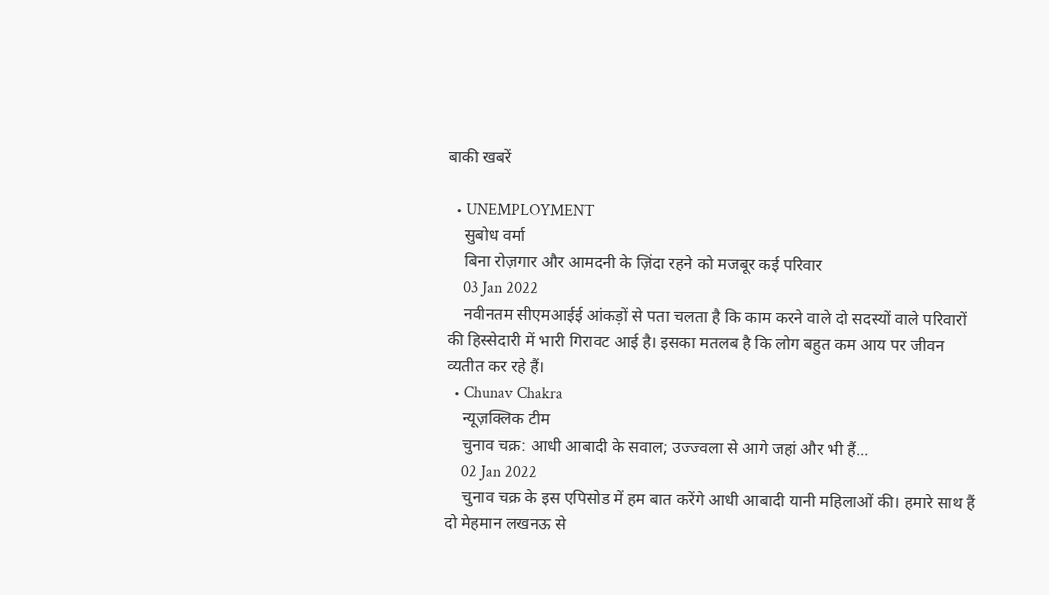बाकी खबरें

  • UNEMPLOYMENT
    सुबोध वर्मा
    बिना रोज़गार और आमदनी के ज़िंदा रहने को मजबूर कई परिवार
    03 Jan 2022
    नवीनतम सीएमआईई आंकड़ों से पता चलता है कि काम करने वाले दो सदस्यों वाले परिवारों की हिस्सेदारी में भारी गिरावट आई है। इसका मतलब है कि लोग बहुत कम आय पर जीवन व्यतीत कर रहे हैं।
  • Chunav Chakra
    न्यूज़क्लिक टीम
    चुनाव चक्र: आधी आबादी के सवाल; उज्ज्वला से आगे जहां और भी हैं...
    02 Jan 2022
    चुनाव चक्र के इस एपिसोड में हम बात करेंगे आधी आबादी यानी महिलाओं की। हमारे साथ हैं दो मेहमान लखनऊ से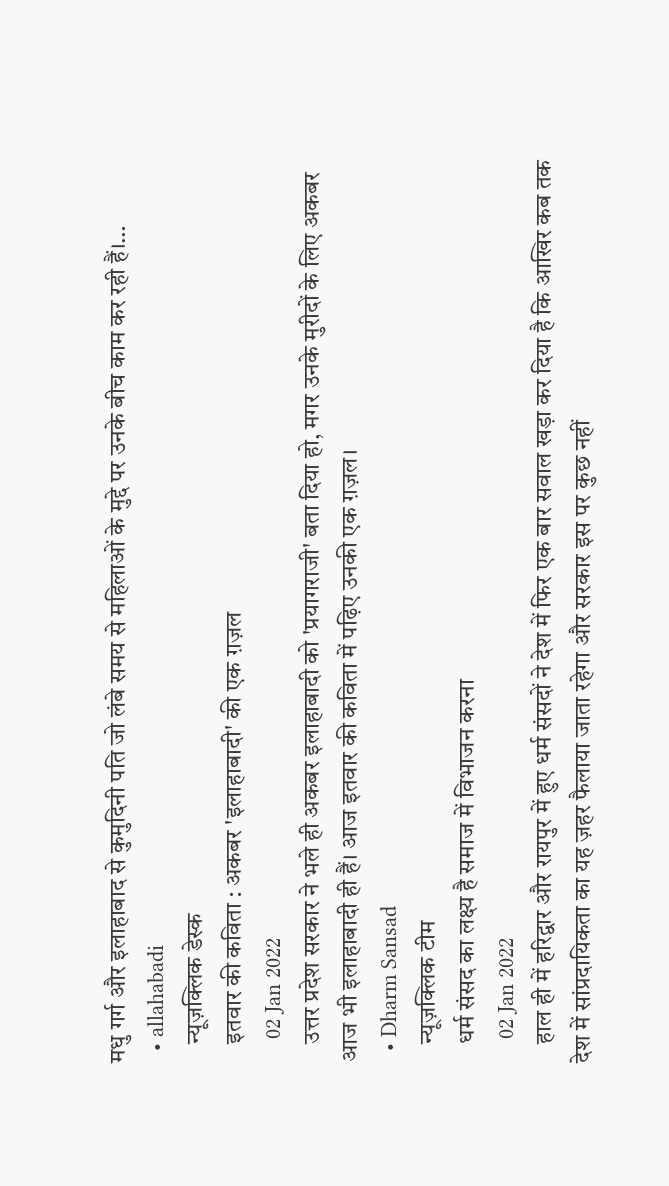मधु गर्ग और इलाहाबाद से कुमुदिनी पति जो लंबे समय से महिलाओं के मुद्दे पर उनके बीच काम कर रही हैं।…
  • allahabadi
    न्यूज़क्लिक डेस्क
    इतवार की कविता : अकबर 'इलाहाबादी' की एक ग़ज़ल
    02 Jan 2022
    उत्तर प्रदेश सरकार ने भले ही अकबर इलाहाबादी को 'प्रयागराजी' बता दिया हो, मगर उनके मुरीदों के लिए अकबर आज भी इलाहाबादी ही हैं। आज इतवार की कविता में पढ़िए उनकी एक ग़ज़ल।
  • Dharm Sansad
    न्यूज़क्लिक टीम
    धर्म संसद का लक्ष्य है समाज में विभाजन करना
    02 Jan 2022
    हाल ही में हरिद्वार और रायपुर में हुए धर्म संसदों ने देश में फिर एक बार सवाल खड़ा कर दिया है कि आखिर कब तक देश में सांप्रदायिकता का यह ज़हर फैलाया जाता रहेगा और सरकार इस पर कुछ नहीं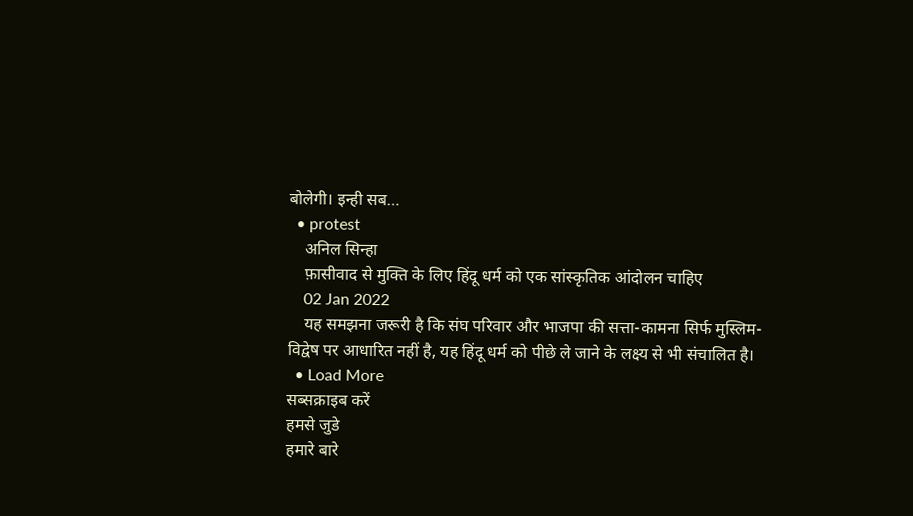बोलेगी। इन्ही सब…
  • protest
    अनिल सिन्हा
    फ़ासीवाद से मुक्ति के लिए हिंदू धर्म को एक सांस्कृतिक आंदोलन चाहिए
    02 Jan 2022
    यह समझना जरूरी है कि संघ परिवार और भाजपा की सत्ता-कामना सिर्फ मुस्लिम-विद्वेष पर आधारित नहीं है, यह हिंदू धर्म को पीछे ले जाने के लक्ष्य से भी संचालित है।
  • Load More
सब्सक्राइब करें
हमसे जुडे
हमारे बारे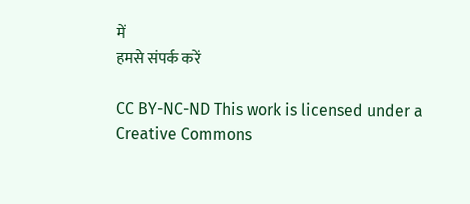में
हमसे संपर्क करें

CC BY-NC-ND This work is licensed under a Creative Commons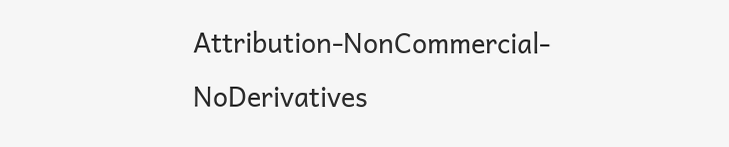Attribution-NonCommercial-NoDerivatives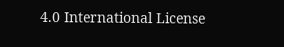4.0 International License